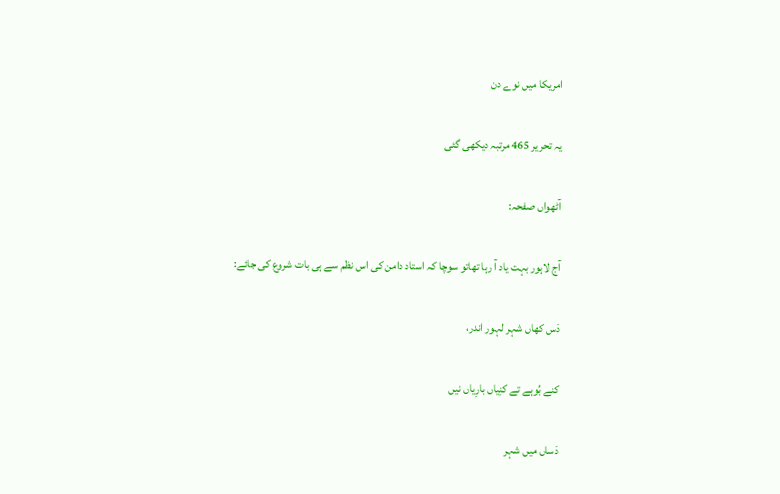امریکا میں نوے دن

یہ تحریر 465 مرتبہ دیکھی گئی

آٹھواں صفحہ:

آج لاہور بہت یاد آ رہا تھاتو سوچا کہ استاد دامن کی اس نظم سے ہی بات شروع کی جائے:

دَس کھاں شہر لہور اندر،

کنے بُوہے تے کنِیاں بارِیاں نیں

دَساں میں شہر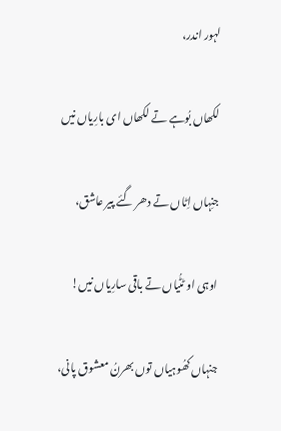لہور اندر،

لکھاں بُوہے تے لکھاں ای بارِیاں نیں

جنِہاں اِٹاں تے دھر گئے پیر عاشق،

اوہی او ٹٹُیاں تے باقی سارِیاں نیں!

جنہاں کھُوہیاں توں بھرنُ معشوق پانی،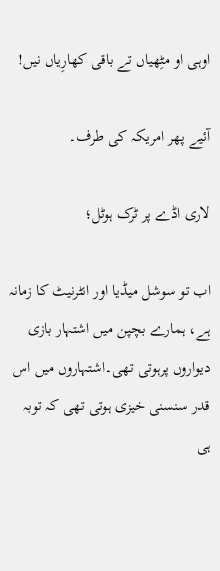اوہی او مٹِھیاں تے باقی کھارِیاں نیں!

آئیے پھر امریکہ کی طرف۔

لاری اڈے پر ٹرک ہوٹل؛

اب تو سوشل میڈیا اور انٹرنیٹ کا زمانہ ہے، ہمارے بچپن میں اشتہار بازی دیواروں پرہوتی تھی۔اشتہاروں میں اس قدر سنسنی خیزی ہوتی تھی کہ توبہ ہی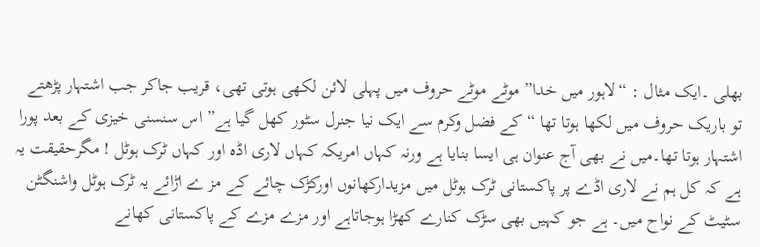بھلی ۔ایک مثال : “لاہور میں خدا” موٹے موٹے حروف میں پہلی لائن لکھی ہوتی تھی، قریب جاکر جب اشتہار پڑھتے تو باریک حروف میں لکھا ہوتا تھا “کے فضل وکرم سے ایک نیا جنرل سٹور کھل گیا ہے” اس سنسنی خیزی کے بعد پورا اشتہار ہوتا تھا۔میں نے بھی آج عنوان ہی ایسا بنایا ہے ورنہ کہاں امریکہ کہاں لاری اڈہ اور کہاں ٹرک ہوٹل ! مگرحقیقت یہ ہے کہ کل ہم نے لاری اڈے پر پاکستانی ٹرک ہوٹل میں مزیدارکھانوں اورکڑک چائے کے مز ے اڑائے یہ ٹرک ہوٹل واشنگٹن سٹیٹ کے نواح میں۔ ہے جو کہیں بھی سڑک کنارے کھڑا ہوجاتاہے اور مزے مزے کے پاکستانی کھانے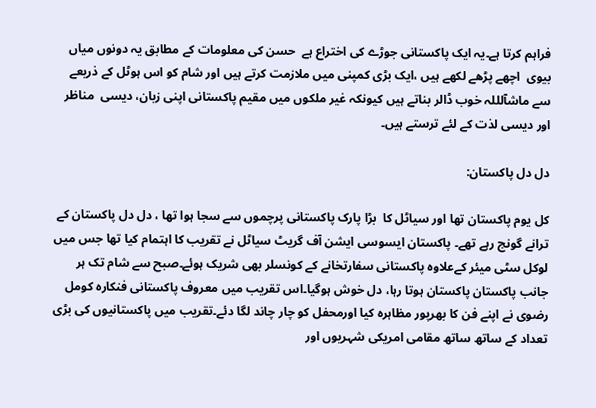فراہم کرتا ہے۔یہ ایک پاکستانی جوڑے کی اختراع ہے  حسن کی معلومات کے مطابق یہ دونوں میاں بیوی  اچھے پڑھے لکھے ہیں ،ایک بڑی کمپنی میں ملازمت کرتے ہیں اور شام کو اس ہوٹل کے ذریعے سے ماشآلللہ خوب ڈالر بناتے ہیں کیونکہ غیر ملکوں میں مقیم پاکستانی اپنی زبان، دیسی  مناظر اور دیسی لذت کے لئے ترستے ہیں۔

دل دل پاکستان:

کل یوم پاکستان تھا اور سیاٹل کا  بڑا پارک پاکستانی پرچموں سے سجا ہوا تھا ، دل دل پاکستان کے ترانے گونج رہے تھے۔ پاکستان ایسوسی ایشن آف گریٹ سیاٹل نے تقریب کا اہتمام کیا تھا جس میں لوکل سٹی میئر کےعلاوہ پاکستانی سفارتخانے کے کونسلر بھی شریک ہوئے۔صبح سے شام تک ہر جانب پاکستان پاکستان ہوتا رہا، دل خوش ہوگیا۔اس تقریب میں معروف پاکستانی فنکارہ کومل رضوی نے اپنے فن کا بھرپور مظاہرہ کیا اورمحفل کو چار چاند لگا دئے۔تقریب میں پاکستانیوں کی بڑی تعداد کے ساتھ ساتھ مقامی امریکی شہریوں اور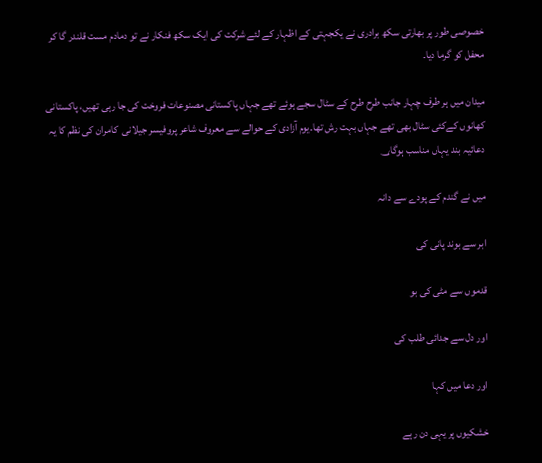خصوصی طور پر بھارتی سکھ برادری نے یکجہتی کے اظہار کے لئے شرکت کی ایک سکھ فنکار نے تو دمادم مست قلندر گا کر محفل کو گرما دیا۔

میدان میں ہر طرف چہار جانب طرح طرح کے سٹال سجے ہوئے تھے جہاں پاکستانی مصنوعات فروخت کی جا رہی تھیں، پاکستانی کھانوں کےکئی سٹال بھی تھے جہاں بہت رش تھا۔یوم آزادی کے حوالے سے معروف شاعر پروفیسر جیلانی  کامران کی نظم کا یہ دعائیہ بند یہاں مناسب ہوگا؀

میں نے گندم کے پودے سے دانہ

ابر سے بوند پانی کی

قدموں سے مٹی کی بو

اور دل سے جدائی طلب کی

اور دعا میں کہا

خشکیوں پر یہی دن رہے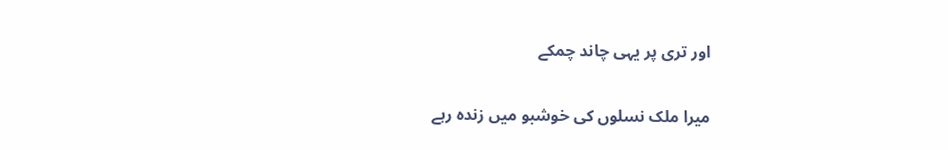اور تری پر یہی چاند چمکے

میرا ملک نسلوں کی خوشبو میں زندہ رہے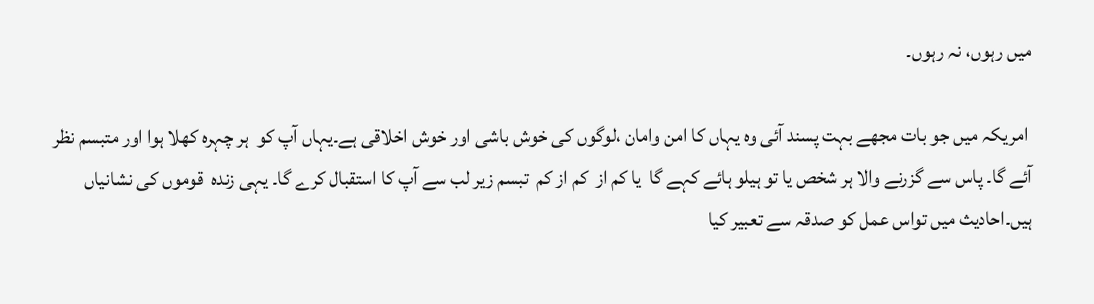میں رہوں، نہ رہوں۔

 امریکہ میں جو بات مجھے بہت پسند آئی وہ یہاں کا امن وامان ،لوگوں کی خوش باشی اور خوش اخلاقی ہے۔یہاں آپ کو  ہر چہرہ کھلا ہوا اور متبسم نظر آئے گا۔ پاس سے گزرنے والا ہر شخص یا تو ہیلو ہائے کہے گا  یا کم از  کم از کم  تبسم زیر لب سے آپ کا استقبال کرے گا۔ یہی زندہ  قوموں کی نشانیاں ہیں۔احادیث میں تواس عمل کو صدقہ سے تعبیر کیا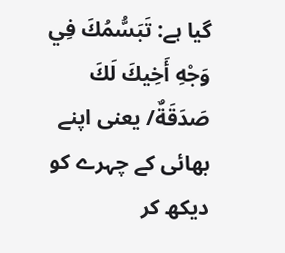گیا ہے: تَبَسُّمُكَ فِي وَجْهِ أَخِيكَ لَكَ صَدَقَةٌ/ یعنی اپنے بھائی کے چہرے کو دیکھ کر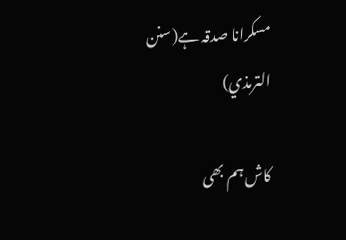مسکرانا صدقہ ہے(سنن الترمذي)

کاش ہم بھی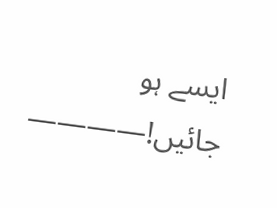ایسے ہو جائیں!————